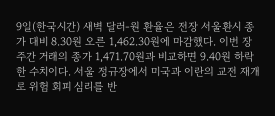9일(한국시간) 새벽 달러-원 환율은 전장 서울환시 종가 대비 8.30원 오른 1,462.30원에 마감했다. 이번 장 주간 거래의 종가 1,471.70원과 비교하면 9.40원 하락한 수치이다. 서울 정규장에서 미국과 이란의 교전 재개로 위험 회피 심리를 반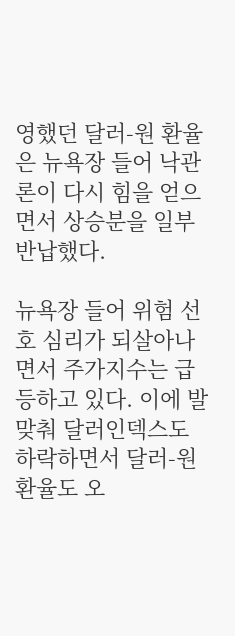영했던 달러-원 환율은 뉴욕장 들어 낙관론이 다시 힘을 얻으면서 상승분을 일부 반납했다.

뉴욕장 들어 위험 선호 심리가 되살아나면서 주가지수는 급등하고 있다. 이에 발맞춰 달러인덱스도 하락하면서 달러-원 환율도 오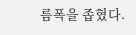름폭을 좁혔다.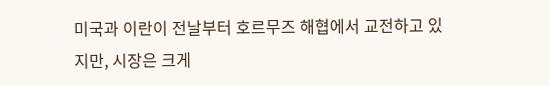미국과 이란이 전날부터 호르무즈 해협에서 교전하고 있지만, 시장은 크게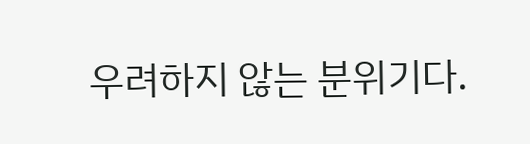우려하지 않는 분위기다.